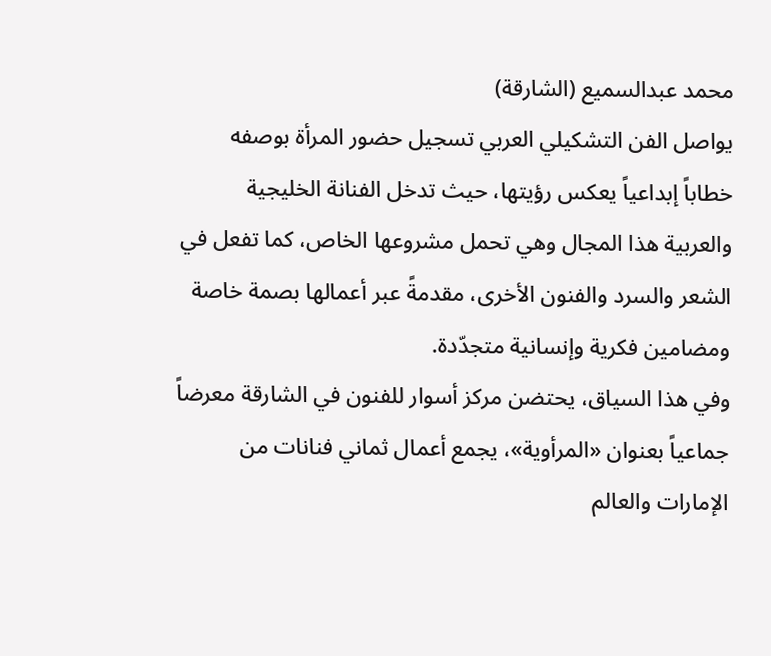محمد عبدالسميع (الشارقة)
يواصل الفن التشكيلي العربي تسجيل حضور المرأة بوصفه خطاباً إبداعياً يعكس رؤيتها، حيث تدخل الفنانة الخليجية والعربية هذا المجال وهي تحمل مشروعها الخاص، كما تفعل في الشعر والسرد والفنون الأخرى، مقدمةً عبر أعمالها بصمة خاصة ومضامين فكرية وإنسانية متجدّدة.
وفي هذا السياق، يحتضن مركز أسوار للفنون في الشارقة معرضاً جماعياً بعنوان «المرأوية»، يجمع أعمال ثماني فنانات من الإمارات والعالم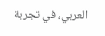العربي، في تجربة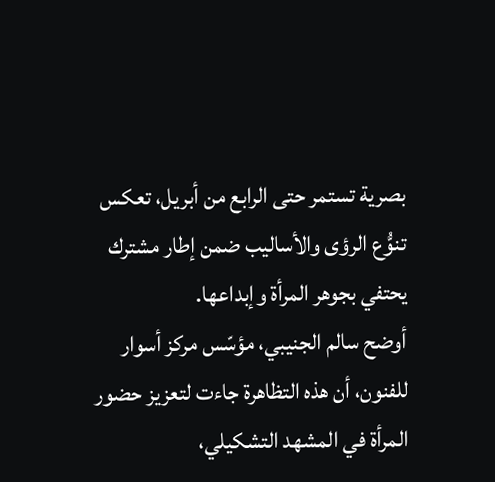بصرية تستمر حتى الرابع من أبريل، تعكس تنوُّع الرؤى والأساليب ضمن إطار مشترك يحتفي بجوهر المرأة وإبداعها.
أوضح سالم الجنيبي، مؤسّس مركز أسوار للفنون، أن هذه التظاهرة جاءت لتعزيز حضور المرأة في المشهد التشكيلي،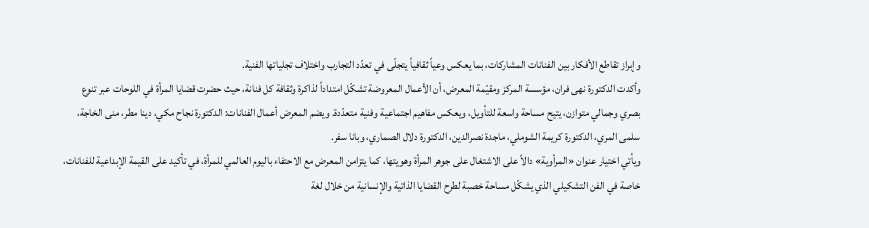وإبراز تقاطع الأفكار بين الفنانات المشاركات، بما يعكس وعياً ثقافياً يتجلّى في تعدّد التجارب واختلاف تجلياتها الفنية.
وأكدت الدكتورة نهى فران، مؤسسة المركز ومقيّمة المعرض، أن الأعمال المعروضة تشكّل امتداداً لذاكرة وثقافة كل فنانة، حيث حضرت قضايا المرأة في اللوحات عبر تنوع بصري وجمالي متوازن، يتيح مساحة واسعة للتأويل، ويعكس مفاهيم اجتماعية وفنية متعدّدة. ويضم المعرض أعمال الفنانات: الدكتورة نجاح مكي، دينا مطر، منى الخاجة، سلمى المري، الدكتورة كريمة الشوملي، ماجدة نصرالدين، الدكتورة دلال الصماري، وبانا سفر.
ويأتي اختيار عنوان «المرأوية» دالاً على الاشتغال على جوهر المرأة وهويتها، كما يتزامن المعرض مع الاحتفاء باليوم العالمي للمرأة، في تأكيد على القيمة الإبداعية للفنانات، خاصة في الفن التشكيلي الذي يشكّل مساحة خصبة لطرح القضايا الذاتية والإنسانية من خلال لغة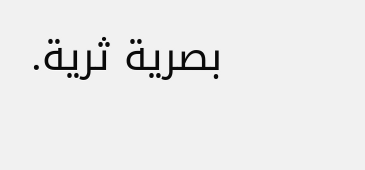بصرية ثرية.